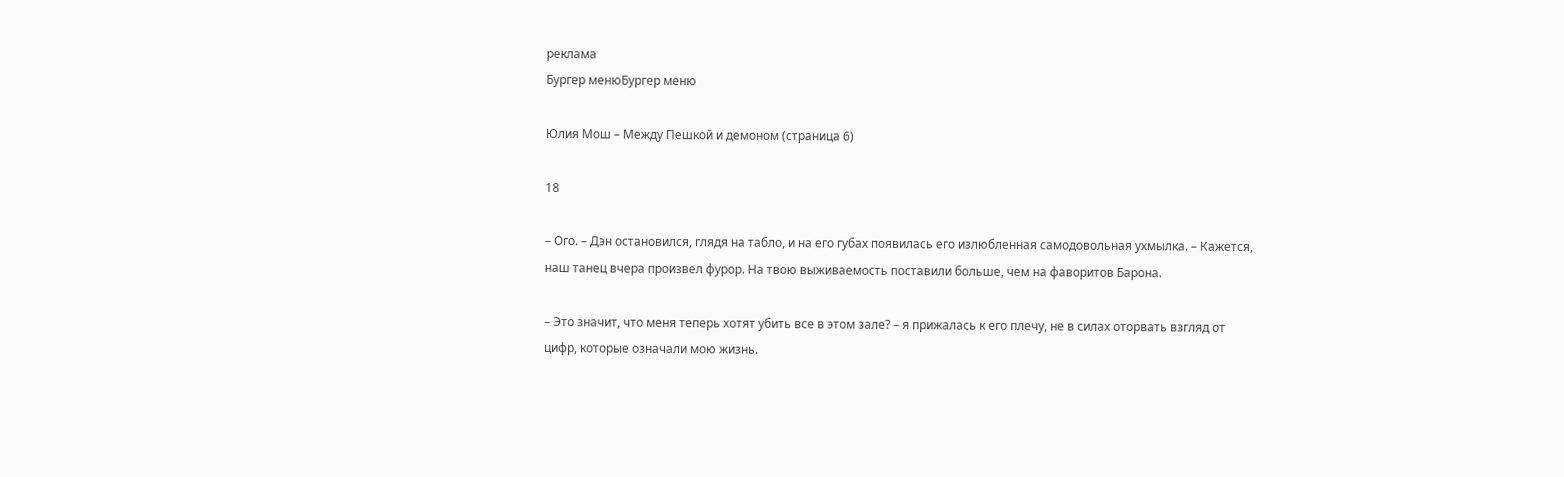реклама
Бургер менюБургер меню

Юлия Мош – Между Пешкой и демоном (страница 6)

18

– Ого. – Дэн остановился, глядя на табло, и на его губах появилась его излюбленная самодовольная ухмылка. – Кажется, наш танец вчера произвел фурор. На твою выживаемость поставили больше, чем на фаворитов Барона.

– Это значит, что меня теперь хотят убить все в этом зале? – я прижалась к его плечу, не в силах оторвать взгляд от цифр, которые означали мою жизнь.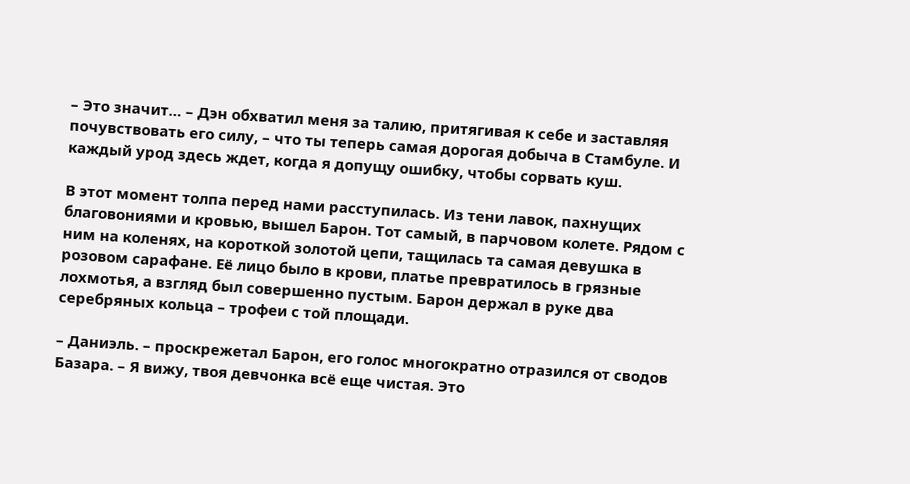– Это значит… – Дэн обхватил меня за талию, притягивая к себе и заставляя почувствовать его силу, – что ты теперь самая дорогая добыча в Стамбуле. И каждый урод здесь ждет, когда я допущу ошибку, чтобы сорвать куш.

В этот момент толпа перед нами расступилась. Из тени лавок, пахнущих благовониями и кровью, вышел Барон. Тот самый, в парчовом колете. Рядом с ним на коленях, на короткой золотой цепи, тащилась та самая девушка в розовом сарафане. Её лицо было в крови, платье превратилось в грязные лохмотья, а взгляд был совершенно пустым. Барон держал в руке два серебряных кольца – трофеи с той площади.

– Даниэль. – проскрежетал Барон, его голос многократно отразился от сводов Базара. – Я вижу, твоя девчонка всё еще чистая. Это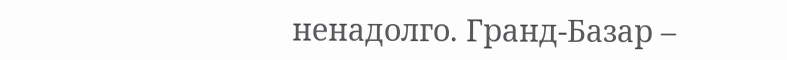ненадолго. Гранд-Базар –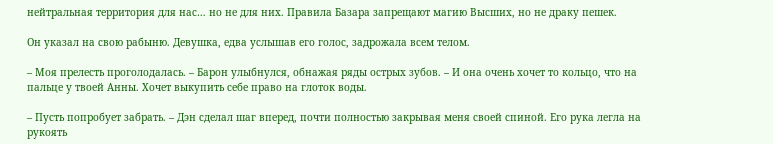нейтральная территория для нас… но не для них. Правила Базара запрещают магию Высших, но не драку пешек.

Он указал на свою рабыню. Девушка, едва услышав его голос, задрожала всем телом.

– Моя прелесть проголодалась. – Барон улыбнулся, обнажая ряды острых зубов. – И она очень хочет то кольцо, что на пальце у твоей Анны. Хочет выкупить себе право на глоток воды.

– Пусть попробует забрать. – Дэн сделал шаг вперед, почти полностью закрывая меня своей спиной. Его рука легла на рукоять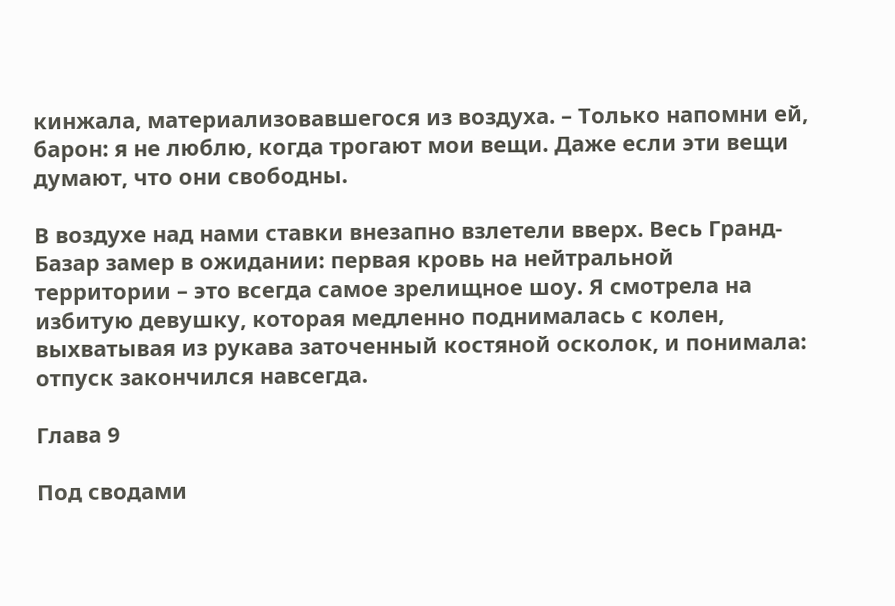кинжала, материализовавшегося из воздуха. – Только напомни ей, барон: я не люблю, когда трогают мои вещи. Даже если эти вещи думают, что они свободны.

В воздухе над нами ставки внезапно взлетели вверх. Весь Гранд-Базар замер в ожидании: первая кровь на нейтральной территории – это всегда самое зрелищное шоу. Я смотрела на избитую девушку, которая медленно поднималась с колен, выхватывая из рукава заточенный костяной осколок, и понимала: отпуск закончился навсегда.

Глава 9

Под сводами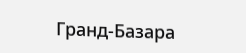Гранд-Базара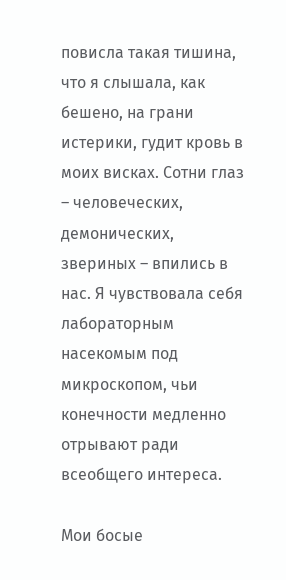повисла такая тишина, что я слышала, как бешено, на грани истерики, гудит кровь в моих висках. Сотни глаз – человеческих, демонических, звериных – впились в нас. Я чувствовала себя лабораторным насекомым под микроскопом, чьи конечности медленно отрывают ради всеобщего интереса.

Мои босые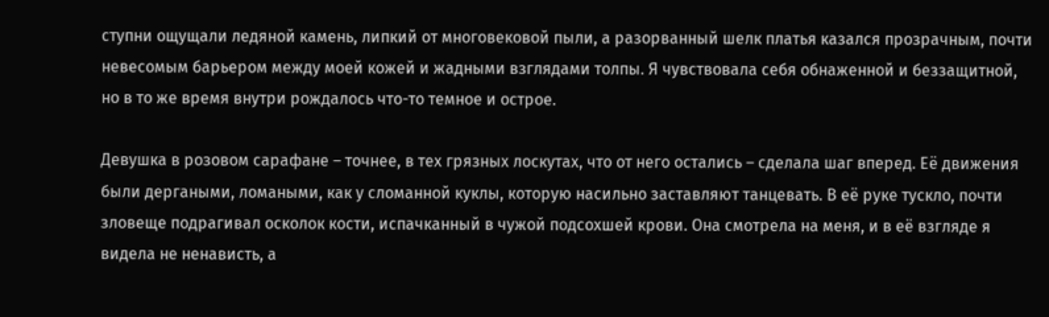ступни ощущали ледяной камень, липкий от многовековой пыли, а разорванный шелк платья казался прозрачным, почти невесомым барьером между моей кожей и жадными взглядами толпы. Я чувствовала себя обнаженной и беззащитной, но в то же время внутри рождалось что-то темное и острое.

Девушка в розовом сарафане – точнее, в тех грязных лоскутах, что от него остались – сделала шаг вперед. Её движения были дергаными, ломаными, как у сломанной куклы, которую насильно заставляют танцевать. В её руке тускло, почти зловеще подрагивал осколок кости, испачканный в чужой подсохшей крови. Она смотрела на меня, и в её взгляде я видела не ненависть, а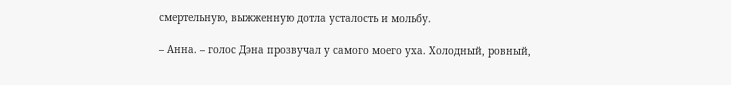смертельную, выжженную дотла усталость и мольбу.

– Анна. – голос Дэна прозвучал у самого моего уха. Холодный, ровный,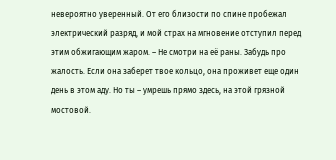невероятно уверенный. От его близости по спине пробежал электрический разряд, и мой страх на мгновение отступил перед этим обжигающим жаром. – Не смотри на её раны. Забудь про жалость. Если она заберет твое кольцо, она проживет еще один день в этом аду. Но ты – умрешь прямо здесь, на этой грязной мостовой.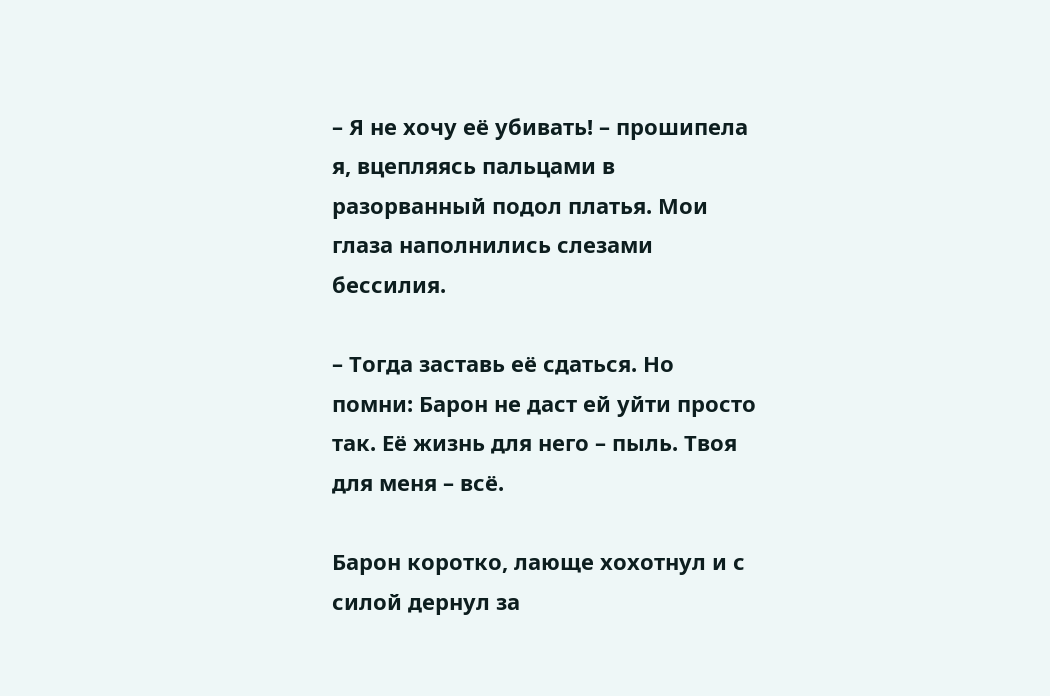– Я не хочу её убивать! – прошипела я, вцепляясь пальцами в разорванный подол платья. Мои глаза наполнились слезами бессилия.

– Тогда заставь её сдаться. Но помни: Барон не даст ей уйти просто так. Её жизнь для него – пыль. Твоя для меня – всё.

Барон коротко, лающе хохотнул и с силой дернул за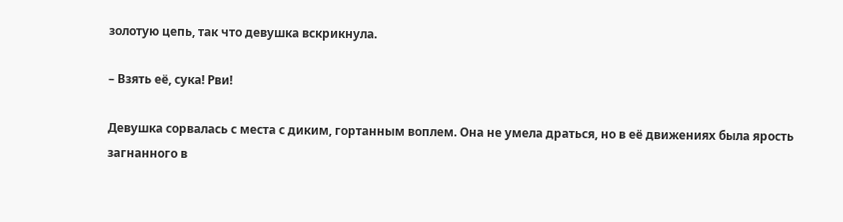золотую цепь, так что девушка вскрикнула.

– Взять её, сука! Рви!

Девушка сорвалась с места с диким, гортанным воплем. Она не умела драться, но в её движениях была ярость загнанного в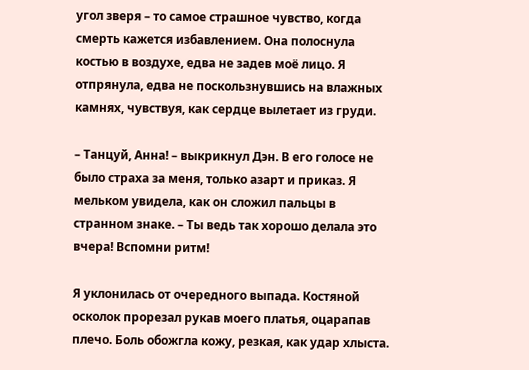угол зверя – то самое страшное чувство, когда смерть кажется избавлением. Она полоснула костью в воздухе, едва не задев моё лицо. Я отпрянула, едва не поскользнувшись на влажных камнях, чувствуя, как сердце вылетает из груди.

– Танцуй, Анна! – выкрикнул Дэн. В его голосе не было страха за меня, только азарт и приказ. Я мельком увидела, как он сложил пальцы в странном знаке. – Ты ведь так хорошо делала это вчера! Вспомни ритм!

Я уклонилась от очередного выпада. Костяной осколок прорезал рукав моего платья, оцарапав плечо. Боль обожгла кожу, резкая, как удар хлыста.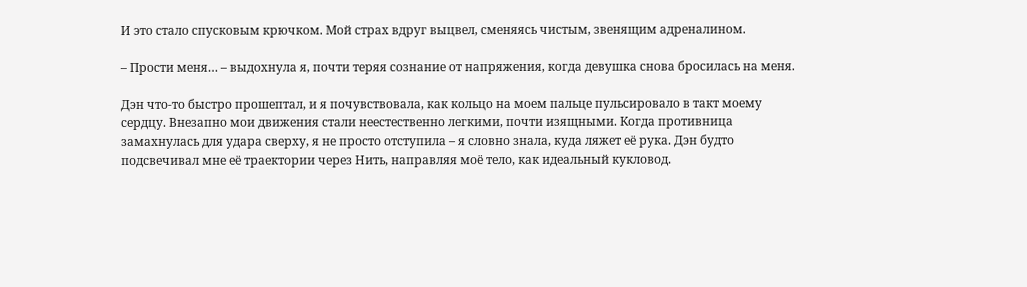И это стало спусковым крючком. Мой страх вдруг выцвел, сменяясь чистым, звенящим адреналином.

– Прости меня… – выдохнула я, почти теряя сознание от напряжения, когда девушка снова бросилась на меня.

Дэн что-то быстро прошептал, и я почувствовала, как кольцо на моем пальце пульсировало в такт моему сердцу. Внезапно мои движения стали неестественно легкими, почти изящными. Когда противница замахнулась для удара сверху, я не просто отступила – я словно знала, куда ляжет её рука. Дэн будто подсвечивал мне её траектории через Нить, направляя моё тело, как идеальный кукловод.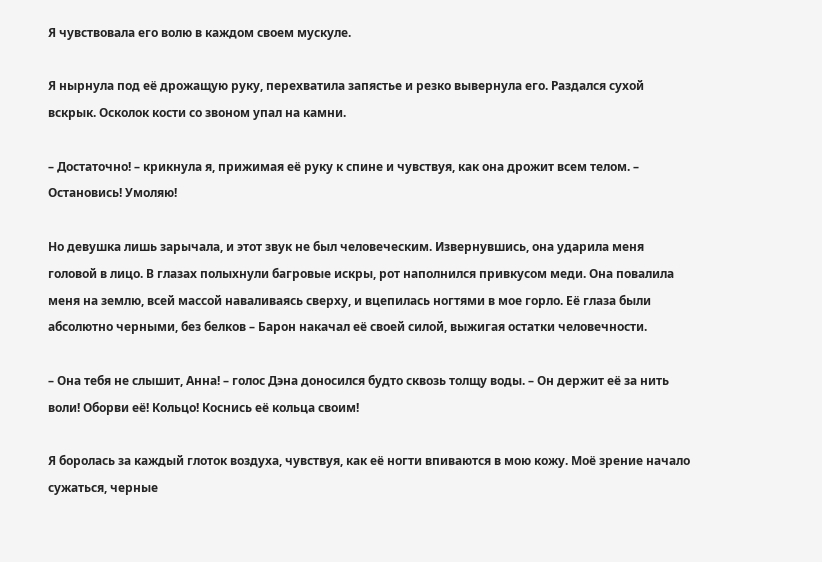Я чувствовала его волю в каждом своем мускуле.

Я нырнула под её дрожащую руку, перехватила запястье и резко вывернула его. Раздался сухой вскрык. Осколок кости со звоном упал на камни.

– Достаточно! – крикнула я, прижимая её руку к спине и чувствуя, как она дрожит всем телом. – Остановись! Умоляю!

Но девушка лишь зарычала, и этот звук не был человеческим. Извернувшись, она ударила меня головой в лицо. В глазах полыхнули багровые искры, рот наполнился привкусом меди. Она повалила меня на землю, всей массой наваливаясь сверху, и вцепилась ногтями в мое горло. Её глаза были абсолютно черными, без белков – Барон накачал её своей силой, выжигая остатки человечности.

– Она тебя не слышит, Анна! – голос Дэна доносился будто сквозь толщу воды. – Он держит её за нить воли! Оборви её! Кольцо! Коснись её кольца своим!

Я боролась за каждый глоток воздуха, чувствуя, как её ногти впиваются в мою кожу. Моё зрение начало сужаться, черные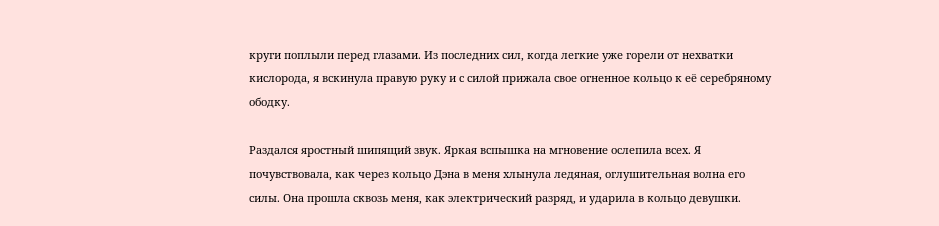круги поплыли перед глазами. Из последних сил, когда легкие уже горели от нехватки кислорода, я вскинула правую руку и с силой прижала свое огненное кольцо к её серебряному ободку.

Раздался яростный шипящий звук. Яркая вспышка на мгновение ослепила всех. Я почувствовала, как через кольцо Дэна в меня хлынула ледяная, оглушительная волна его силы. Она прошла сквозь меня, как электрический разряд, и ударила в кольцо девушки.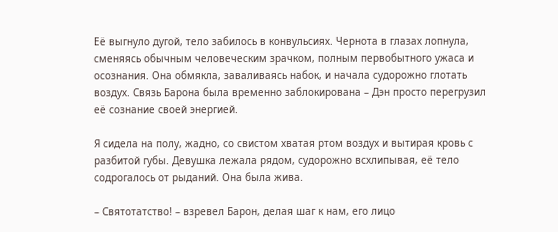Её выгнуло дугой, тело забилось в конвульсиях. Чернота в глазах лопнула, сменяясь обычным человеческим зрачком, полным первобытного ужаса и осознания. Она обмякла, заваливаясь набок, и начала судорожно глотать воздух. Связь Барона была временно заблокирована – Дэн просто перегрузил её сознание своей энергией.

Я сидела на полу, жадно, со свистом хватая ртом воздух и вытирая кровь с разбитой губы. Девушка лежала рядом, судорожно всхлипывая, её тело содрогалось от рыданий. Она была жива.

– Святотатство! – взревел Барон, делая шаг к нам, его лицо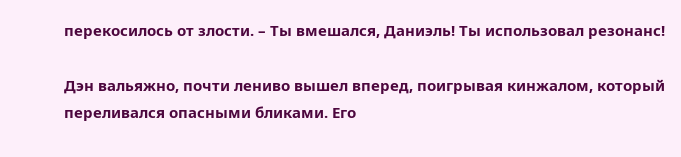перекосилось от злости. – Ты вмешался, Даниэль! Ты использовал резонанс!

Дэн вальяжно, почти лениво вышел вперед, поигрывая кинжалом, который переливался опасными бликами. Его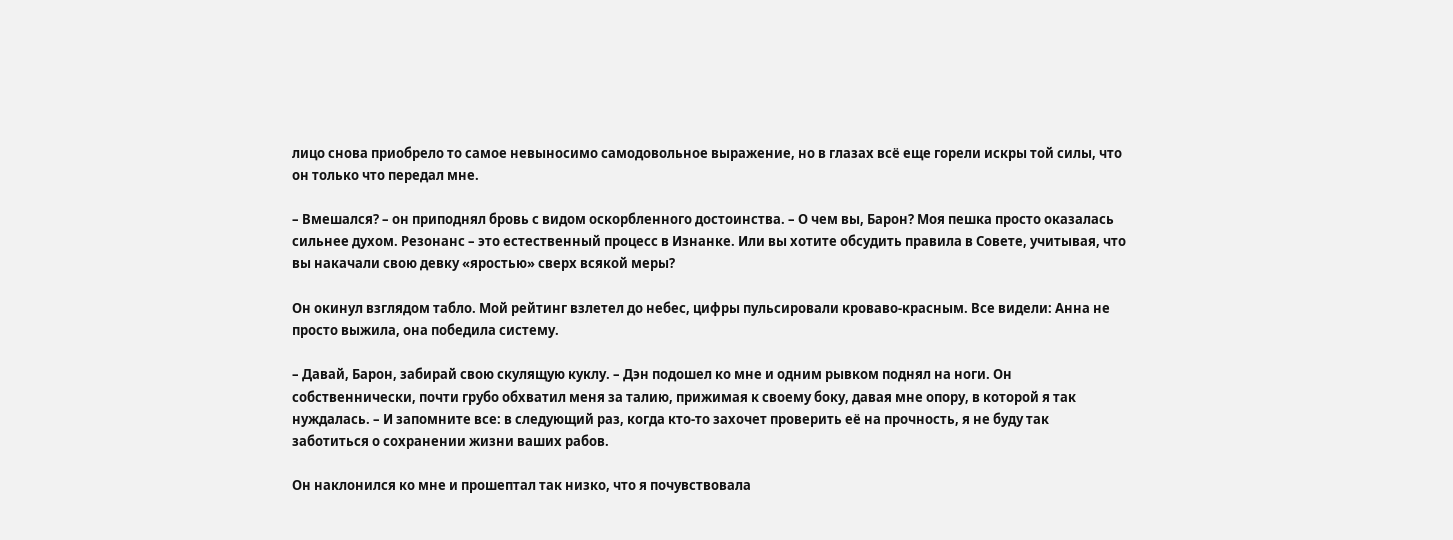лицо снова приобрело то самое невыносимо самодовольное выражение, но в глазах всё еще горели искры той силы, что он только что передал мне.

– Вмешался? – он приподнял бровь с видом оскорбленного достоинства. – О чем вы, Барон? Моя пешка просто оказалась сильнее духом. Резонанс – это естественный процесс в Изнанке. Или вы хотите обсудить правила в Совете, учитывая, что вы накачали свою девку «яростью» сверх всякой меры?

Он окинул взглядом табло. Мой рейтинг взлетел до небес, цифры пульсировали кроваво-красным. Все видели: Анна не просто выжила, она победила систему.

– Давай, Барон, забирай свою скулящую куклу. – Дэн подошел ко мне и одним рывком поднял на ноги. Он собственнически, почти грубо обхватил меня за талию, прижимая к своему боку, давая мне опору, в которой я так нуждалась. – И запомните все: в следующий раз, когда кто-то захочет проверить её на прочность, я не буду так заботиться о сохранении жизни ваших рабов.

Он наклонился ко мне и прошептал так низко, что я почувствовала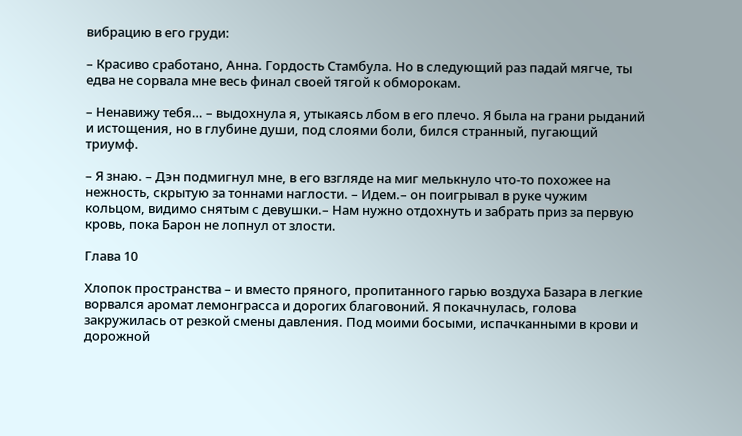вибрацию в его груди:

– Красиво сработано, Анна. Гордость Стамбула. Но в следующий раз падай мягче, ты едва не сорвала мне весь финал своей тягой к обморокам.

– Ненавижу тебя… – выдохнула я, утыкаясь лбом в его плечо. Я была на грани рыданий и истощения, но в глубине души, под слоями боли, бился странный, пугающий триумф.

– Я знаю. – Дэн подмигнул мне, в его взгляде на миг мелькнуло что-то похожее на нежность, скрытую за тоннами наглости. – Идем.– он поигрывал в руке чужим кольцом, видимо снятым с девушки.– Нам нужно отдохнуть и забрать приз за первую кровь, пока Барон не лопнул от злости.

Глава 10

Хлопок пространства – и вместо пряного, пропитанного гарью воздуха Базара в легкие ворвался аромат лемонграсса и дорогих благовоний. Я покачнулась, голова закружилась от резкой смены давления. Под моими босыми, испачканными в крови и дорожной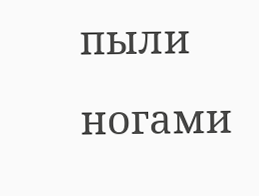пыли ногами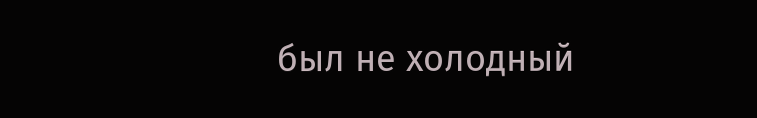был не холодный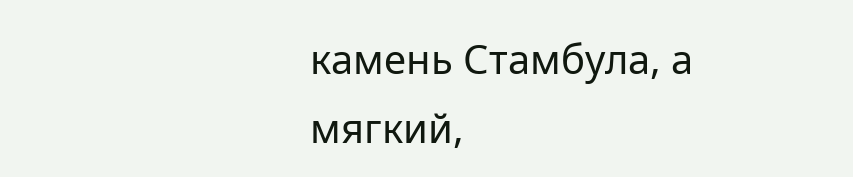камень Стамбула, а мягкий,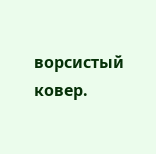ворсистый ковер.